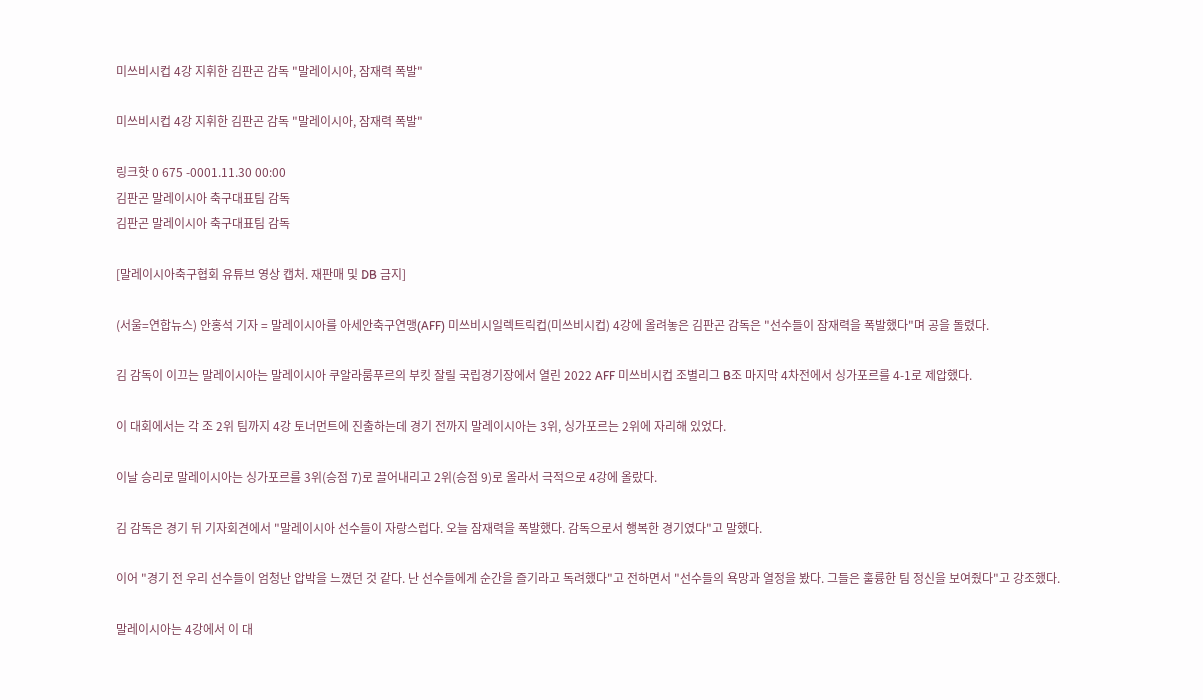미쓰비시컵 4강 지휘한 김판곤 감독 "말레이시아, 잠재력 폭발"

미쓰비시컵 4강 지휘한 김판곤 감독 "말레이시아, 잠재력 폭발"

링크핫 0 675 -0001.11.30 00:00
김판곤 말레이시아 축구대표팀 감독
김판곤 말레이시아 축구대표팀 감독

[말레이시아축구협회 유튜브 영상 캡처. 재판매 및 DB 금지]

(서울=연합뉴스) 안홍석 기자 = 말레이시아를 아세안축구연맹(AFF) 미쓰비시일렉트릭컵(미쓰비시컵) 4강에 올려놓은 김판곤 감독은 "선수들이 잠재력을 폭발했다"며 공을 돌렸다.

김 감독이 이끄는 말레이시아는 말레이시아 쿠알라룸푸르의 부킷 잘릴 국립경기장에서 열린 2022 AFF 미쓰비시컵 조별리그 B조 마지막 4차전에서 싱가포르를 4-1로 제압했다.

이 대회에서는 각 조 2위 팀까지 4강 토너먼트에 진출하는데 경기 전까지 말레이시아는 3위, 싱가포르는 2위에 자리해 있었다.

이날 승리로 말레이시아는 싱가포르를 3위(승점 7)로 끌어내리고 2위(승점 9)로 올라서 극적으로 4강에 올랐다.

김 감독은 경기 뒤 기자회견에서 "말레이시아 선수들이 자랑스럽다. 오늘 잠재력을 폭발했다. 감독으로서 행복한 경기였다"고 말했다.

이어 "경기 전 우리 선수들이 엄청난 압박을 느꼈던 것 같다. 난 선수들에게 순간을 즐기라고 독려했다"고 전하면서 "선수들의 욕망과 열정을 봤다. 그들은 훌륭한 팀 정신을 보여줬다"고 강조했다.

말레이시아는 4강에서 이 대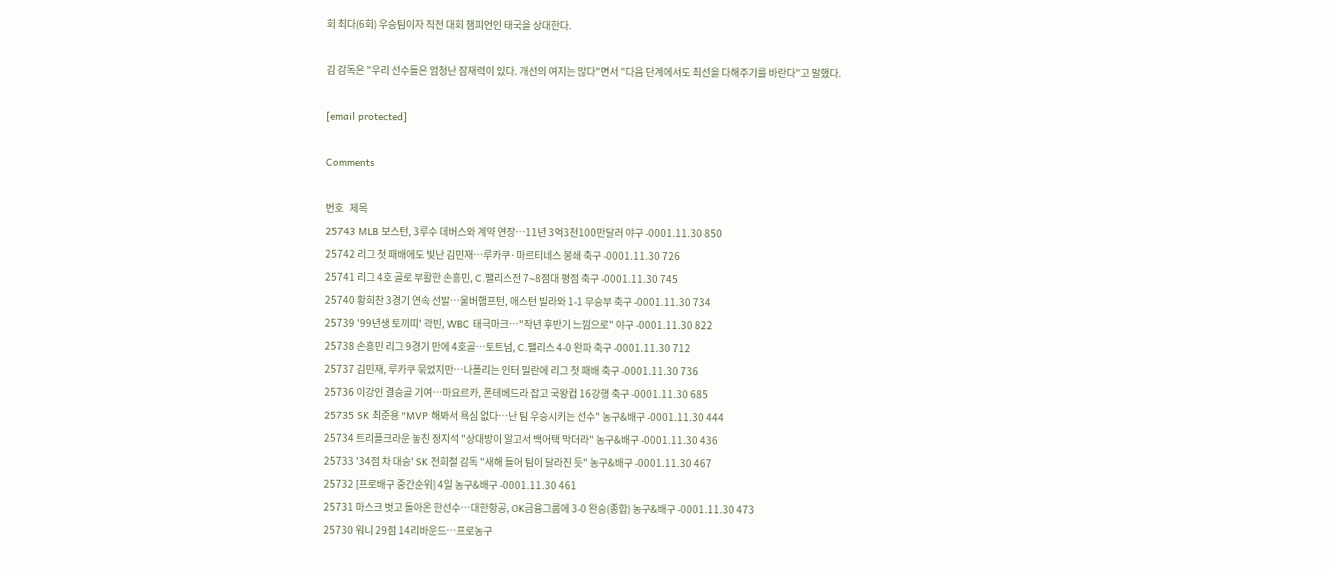회 최다(6회) 우승팀이자 직전 대회 챔피언인 태국을 상대한다.

김 감독은 "우리 선수들은 엄청난 잠재력이 있다. 개선의 여지는 많다"면서 "다음 단계에서도 최선을 다해주기를 바란다"고 말했다.

[email protected]

Comments

번호   제목
25743 MLB 보스턴, 3루수 데버스와 계약 연장…11년 3억3천100만달러 야구 -0001.11.30 850
25742 리그 첫 패배에도 빛난 김민재…루카쿠·마르티네스 봉쇄 축구 -0001.11.30 726
25741 리그 4호 골로 부활한 손흥민, C.팰리스전 7∼8점대 평점 축구 -0001.11.30 745
25740 황희찬 3경기 연속 선발…울버햄프턴, 애스턴 빌라와 1-1 무승부 축구 -0001.11.30 734
25739 '99년생 토끼띠' 곽빈, WBC 태극마크…"작년 후반기 느낌으로" 야구 -0001.11.30 822
25738 손흥민 리그 9경기 만에 4호골…토트넘, C.팰리스 4-0 완파 축구 -0001.11.30 712
25737 김민재, 루카쿠 묶었지만…나폴리는 인터 밀란에 리그 첫 패배 축구 -0001.11.30 736
25736 이강인 결승골 기여…마요르카, 폰테베드라 잡고 국왕컵 16강행 축구 -0001.11.30 685
25735 SK 최준용 "MVP 해봐서 욕심 없다…난 팀 우승시키는 선수" 농구&배구 -0001.11.30 444
25734 트리플크라운 놓친 정지석 "상대방이 알고서 백어택 막더라" 농구&배구 -0001.11.30 436
25733 '34점 차 대승' SK 전희철 감독 "새해 들어 팀이 달라진 듯" 농구&배구 -0001.11.30 467
25732 [프로배구 중간순위] 4일 농구&배구 -0001.11.30 461
25731 마스크 벗고 돌아온 한선수…대한항공, OK금융그룹에 3-0 완승(종합) 농구&배구 -0001.11.30 473
25730 워니 29점 14리바운드…프로농구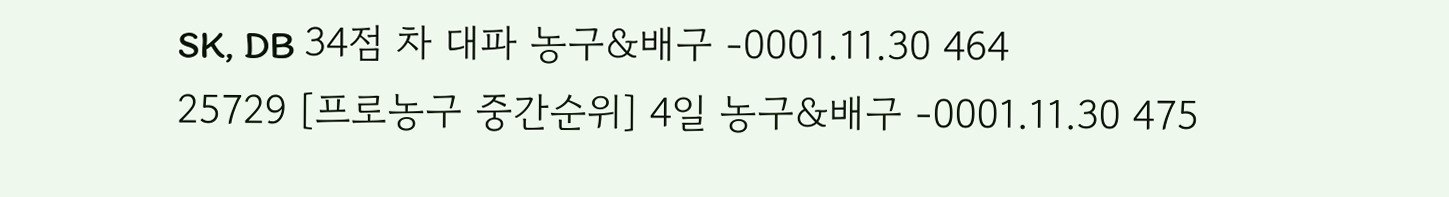SK, DB 34점 차 대파 농구&배구 -0001.11.30 464
25729 [프로농구 중간순위] 4일 농구&배구 -0001.11.30 475